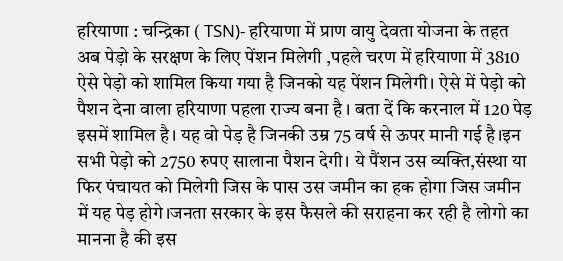हरियाणा : चन्द्रिका ( TSN)- हरियाणा में प्राण वायु देवता योजना के तहत अब पेड़ो के सरक्षण के लिए पेंशन मिलेगी ,पहले चरण में हरियाणा में 3810 ऐसे पेड़ो को शामिल किया गया है जिनको यह पेंशन मिलेगी। ऐसे में पेड़ो को पैशन देना वाला हरियाणा पहला राज्य बना है । बता दें कि करनाल में 120 पेड़ इसमें शामिल है। यह वो पेड़ है जिनकी उम्र 75 वर्ष से ऊपर मानी गई है।इन सभी पेड़ो को 2750 रुपए सालाना पैशन देगी। ये पैंशन उस व्यक्ति,संस्था या फिर पंचायत को मिलेगी जिस के पास उस जमीन का हक होगा जिस जमीन में यह पेड़ होगे।जनता सरकार के इस फैसले की सराहना कर रही है लोगो का मानना है की इस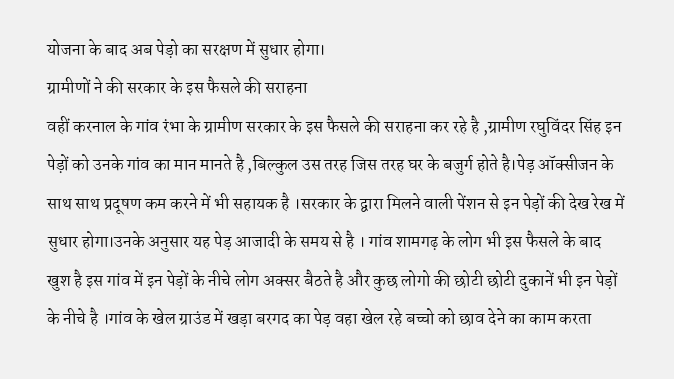योजना के बाद अब पेड़ो का सरक्षण में सुधार होगा।
ग्रामीणों ने की सरकार के इस फैसले की सराहना
वहीं करनाल के गांव रंभा के ग्रामीण सरकार के इस फैसले की सराहना कर रहे है ,ग्रामीण रघुविंदर सिंह इन पेड़ों को उनके गांव का मान मानते है ,बिल्कुल उस तरह जिस तरह घर के बजुर्ग होते है।पेड़ ऑक्सीजन के साथ साथ प्रदूषण कम करने में भी सहायक है ।सरकार के द्वारा मिलने वाली पेंशन से इन पेड़ों की देख रेख में सुधार होगा।उनके अनुसार यह पेड़ आजादी के समय से है । गांव शामगढ़ के लोग भी इस फैसले के बाद खुश है इस गांव में इन पेड़ों के नीचे लोग अक्सर बैठते है और कुछ लोगो की छोटी छोटी दुकानें भी इन पेड़ों के नीचे है ।गांव के खेल ग्राउंड में खड़ा बरगद का पेड़ वहा खेल रहे बच्चो को छाव देने का काम करता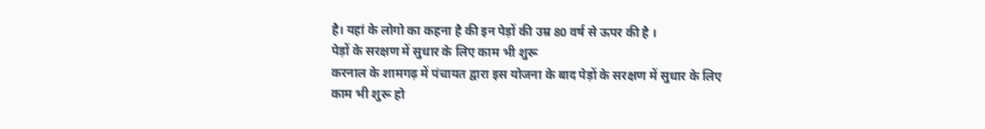है। यहां के लोगो का कहना है की इन पेड़ों की उम्र 80 वर्ष से ऊपर की है ।
पेड़ों के सरक्षण में सुधार के लिए काम भी शुरू
करनाल के शामगढ़ में पंचायत द्वारा इस योजना के बाद पेड़ों के सरक्षण में सुधार के लिए काम भी शुरू हो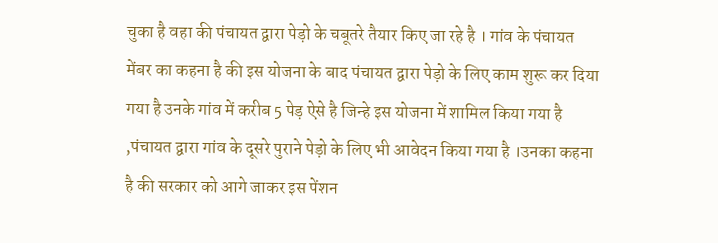चुका है वहा की पंचायत द्वारा पेड़ो के चबूतरे तैयार किए जा रहे है । गांव के पंचायत मेंबर का कहना है की इस योजना के बाद पंचायत द्वारा पेड़ो के लिए काम शुरू कर दिया गया है उनके गांव में करीब 5 पेड़ ऐसे है जिन्हे इस योजना में शामिल किया गया है ,पंचायत द्वारा गांव के दूसरे पुराने पेड़ो के लिए भी आवेदन किया गया है ।उनका कहना है की सरकार को आगे जाकर इस पेंशन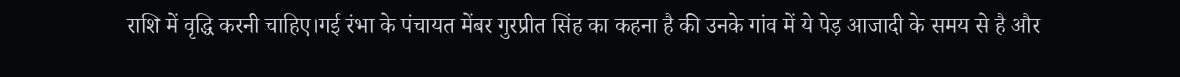राशि में वृद्धि करनी चाहिए।गई रंभा के पंचायत मेंबर गुरप्रीत सिंह का कहना है की उनके गांव में ये पेड़ आजादी के समय से है और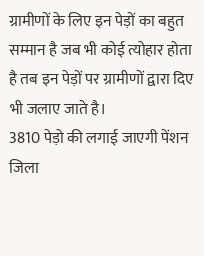ग्रामीणों के लिए इन पेड़ों का बहुत सम्मान है जब भी कोई त्योहार होता है तब इन पेड़ों पर ग्रामीणों द्वारा दिए भी जलाए जाते है।
3810 पेड़ो की लगाई जाएगी पेंशन
जिला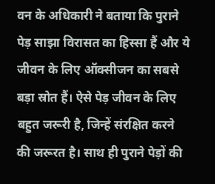वन के अधिकारी ने बताया कि पुराने पेड़ साझा विरासत का हिस्सा हैं और ये जीवन के लिए ऑक्सीजन का सबसे बड़ा स्रोत हैं। ऐसे पेड़ जीवन के लिए बहुत जरूरी है, जिन्हें संरक्षित करने की जरूरत है। साथ ही पुराने पेड़ों की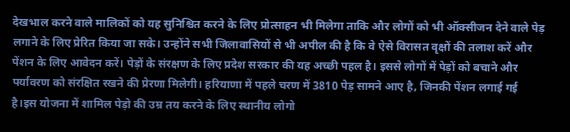देखभाल करने वाले मालिकों को यह सुनिश्चित करने के लिए प्रोत्साहन भी मिलेगा ताकि और लोगों को भी ऑक्सीजन देने वाले पेड़ लगाने के लिए प्रेरित किया जा सके। उन्होंने सभी जिलावासियों से भी अपील की है कि वे ऐसे विरासत वृक्षों की तलाश करें और पेंशन के लिए आवेदन करें। पेड़ों के संरक्षण के लिए प्रदेश सरकार की यह अच्छी पहल है। इससे लोगों में पेड़ों को बचाने और पर्यावरण को संरक्षित रखने की प्रेरणा मिलेगी। हरियाणा में पहले चरण में 3810 पेड़ सामने आए है, जिनकी पेंशन लगाई गई है।इस योजना में शामिल पेड़ो की उम्र तय करने के लिए स्थानीय लोगो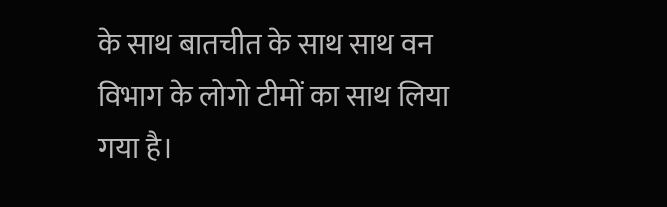के साथ बातचीत के साथ साथ वन विभाग के लोगो टीमों का साथ लिया गया है।